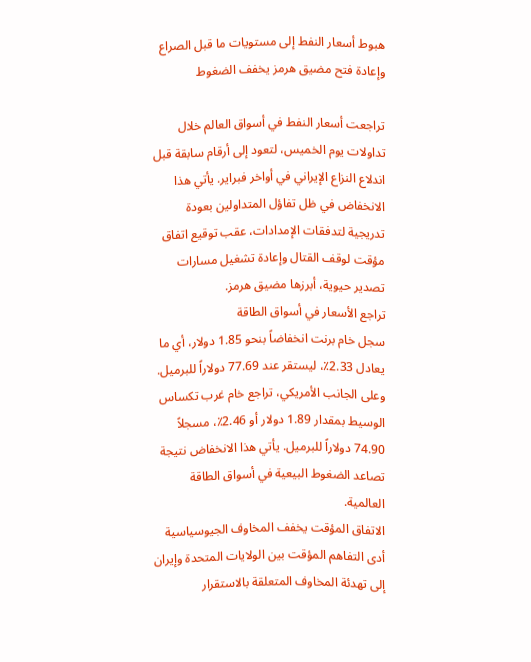هبوط أسعار النفط إلى مستويات ما قبل الصراع وإعادة فتح مضيق هرمز يخفف الضغوط

تراجعت أسعار النفط في أسواق العالم خلال تداولات يوم الخميس، لتعود إلى أرقام سابقة قبل اندلاع النزاع الإيراني في أواخر فبراير. يأتي هذا الانخفاض في ظل تفاؤل المتداولين بعودة تدريجية لتدفقات الإمدادات، عقب توقيع اتفاق مؤقت لوقف القتال وإعادة تشغيل مسارات تصدير حيوية، أبرزها مضيق هرمز.
تراجع الأسعار في أسواق الطاقة
سجل خام برنت انخفاضاً بنحو 1.85 دولار، أي ما يعادل 2.33٪، ليستقر عند 77.69 دولاراً للبرميل. وعلى الجانب الأمريكي، تراجع خام غرب تكساس الوسيط بمقدار 1.89 دولار أو 2.46٪، مسجلاً 74.90 دولاراً للبرميل. يأتي هذا الانخفاض نتيجة تصاعد الضغوط البيعية في أسواق الطاقة العالمية.
الاتفاق المؤقت يخفف المخاوف الجيوسياسية
أدى التفاهم المؤقت بين الولايات المتحدة وإيران إلى تهدئة المخاوف المتعلقة بالاستقرار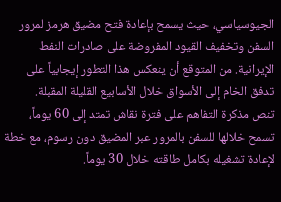الجيوسياسي، حيث يسمح بإعادة فتح مضيق هرمز لمرور السفن وتخفيف القيود المفروضة على صادرات النفط الإيرانية. من المتوقع أن ينعكس هذا التطور إيجابياً على تدفق الخام إلى الأسواق خلال الأسابيع القليلة المقبلة.
تنص مذكرة التفاهم على فترة نقاش تمتد إلى 60 يوماً، تسمح خلالها للسفن بالمرور عبر المضيق دون رسوم، مع خطة لإعادة تشغيله بكامل طاقته خلال 30 يوماً.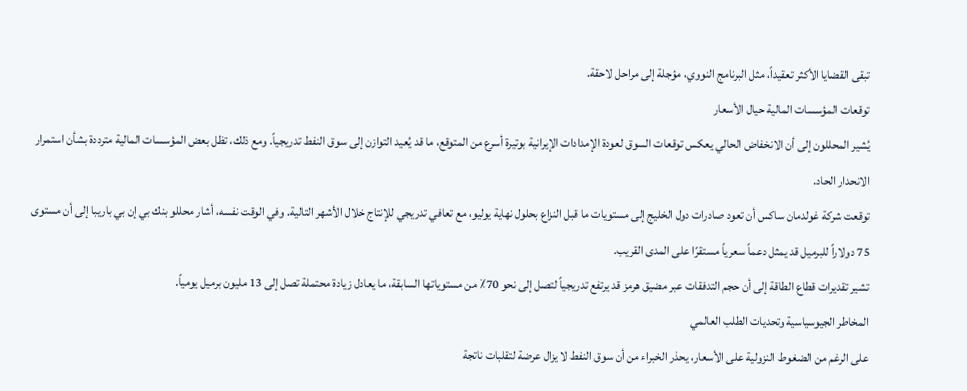تبقى القضايا الأكثر تعقيداً، مثل البرنامج النووي، مؤجلة إلى مراحل لاحقة.
توقعات المؤسسات المالية حيال الأسعار
يُشير المحللون إلى أن الانخفاض الحالي يعكس توقعات السوق لعودة الإمدادات الإيرانية بوتيرة أسرع من المتوقع، ما قد يُعيد التوازن إلى سوق النفط تدريجياً. ومع ذلك، تظل بعض المؤسسات المالية مترددة بشأن استمرار الانحدار الحاد.
توقعت شركة غولدمان ساكس أن تعود صادرات دول الخليج إلى مستويات ما قبل النزاع بحلول نهاية يوليو، مع تعافي تدريجي للإنتاج خلال الأشهر التالية. وفي الوقت نفسه، أشار محللو بنك بي إن بي باريبا إلى أن مستوى 75 دولاراً للبرميل قد يمثل دعماً سعرياً مستقرًا على المدى القريب.
تشير تقديرات قطاع الطاقة إلى أن حجم التدفقات عبر مضيق هرمز قد يرتفع تدريجياً لتصل إلى نحو 70٪ من مستوياتها السابقة، ما يعادل زيادة محتملة تصل إلى 13 مليون برميل يومياً.
المخاطر الجيوسياسية وتحديات الطلب العالمي
على الرغم من الضغوط النزولية على الأسعار، يحذر الخبراء من أن سوق النفط لا يزال عرضة لتقلبات ناتجة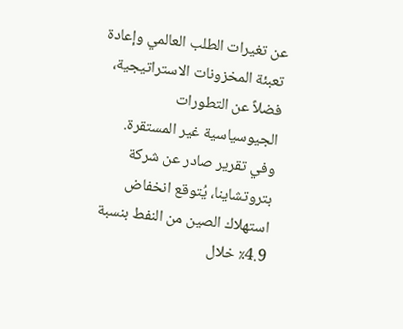عن تغيرات الطلب العالمي وإعادة تعبئة المخزونات الاستراتيجية، فضلاً عن التطورات الجيوسياسية غير المستقرة.
وفي تقرير صادر عن شركة بتروتشاينا، يُتوقع انخفاض استهلاك الصين من النفط بنسبة 4.9٪ خلال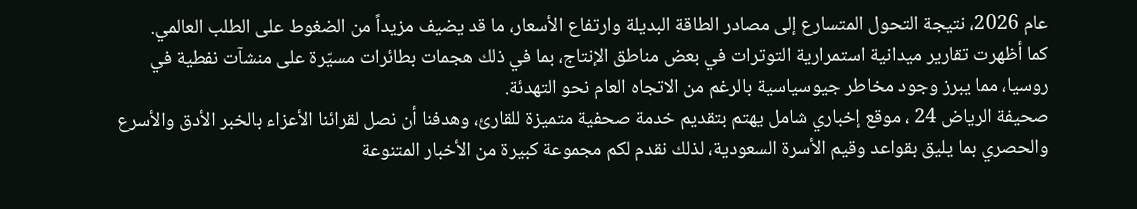عام 2026، نتيجة التحول المتسارع إلى مصادر الطاقة البديلة وارتفاع الأسعار، ما قد يضيف مزيداً من الضغوط على الطلب العالمي.
كما أظهرت تقارير ميدانية استمرارية التوترات في بعض مناطق الإنتاج، بما في ذلك هجمات بطائرات مسيّرة على منشآت نفطية في روسيا، مما يبرز وجود مخاطر جيوسياسية بالرغم من الاتجاه العام نحو التهدئة.
صحيفة الرياض 24 ، موقع إخباري شامل يهتم بتقديم خدمة صحفية متميزة للقارئ، وهدفنا أن نصل لقرائنا الأعزاء بالخبر الأدق والأسرع والحصري بما يليق بقواعد وقيم الأسرة السعودية، لذلك نقدم لكم مجموعة كبيرة من الأخبار المتنوعة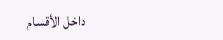داخل الأقسام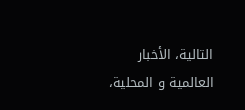التالية، الأخبار العالمية و المحلية،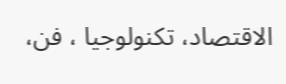الاقتصاد، تكنولوجيا ، فن،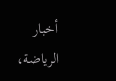أخبار الرياضة،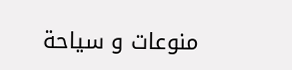منوعات و سياحة